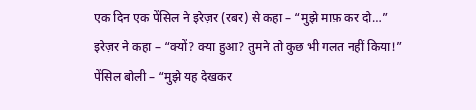एक दिन एक पेंसिल ने इरेज़र (रबर) से कहा – “मुझे माफ़ कर दो…”
इरेज़र ने कहा – “क्यों? क्या हुआ? तुमने तो कुछ भी गलत नहीं किया!”
पेंसिल बोली – “मुझे यह देखकर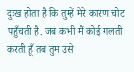दुःख होता है कि तुम्हें मेरे कारण चोट पहुँचती है. जब कभी मैं कोई गलती करती हूँ तब तुम उसे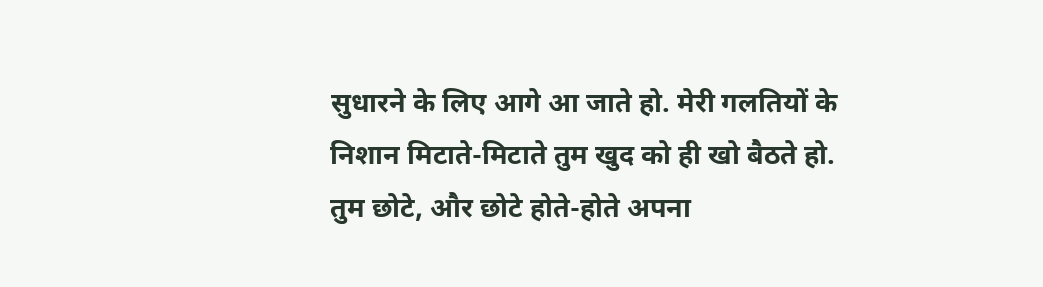सुधारने के लिए आगे आ जाते हो. मेरी गलतियों के निशान मिटाते-मिटाते तुम खुद को ही खो बैठते हो. तुम छोटे, और छोटे होते-होते अपना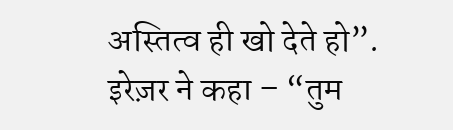अस्तित्व ही खो देते हो”.
इरेज़र ने कहा – “तुम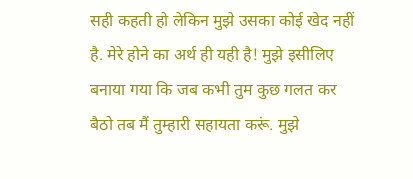सही कहती हो लेकिन मुझे उसका कोई खेद नहीं है. मेरे होने का अर्थ ही यही है! मुझे इसीलिए बनाया गया कि जब कभी तुम कुछ गलत कर बैठो तब मैं तुम्हारी सहायता करूं. मुझे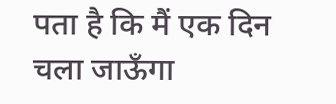पता है कि मैं एक दिन चला जाऊँगा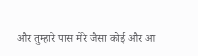और तुम्हारे पास मेरे जैसा कोई और आ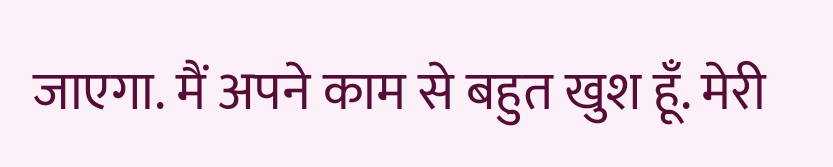जाएगा. मैं अपने काम से बहुत खुश हूँ. मेरी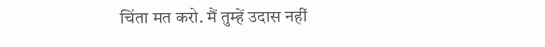चिंता मत करो. मैं तुम्हें उदास नहीं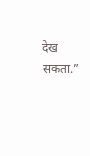देख सकता.”